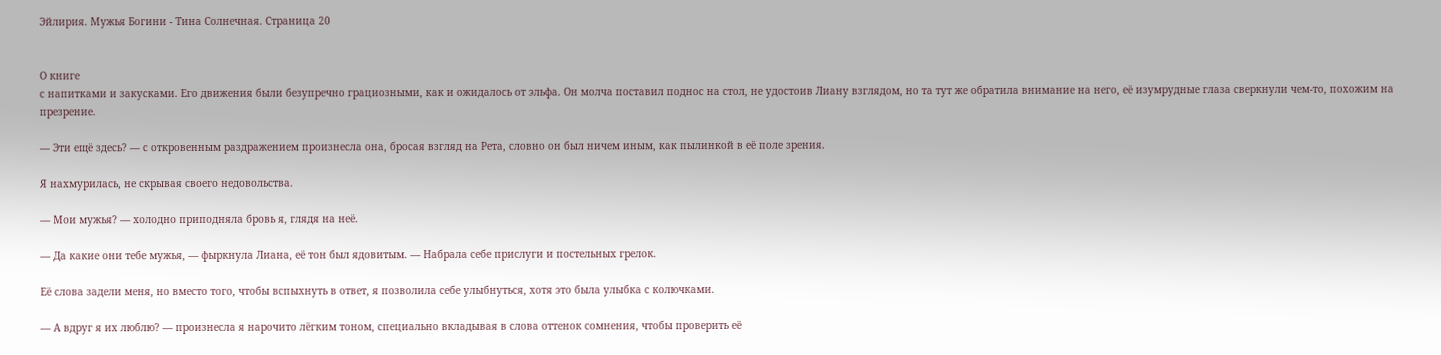Эйлирия. Мужья Богини - Тина Солнечная. Страница 20


О книге
с напитками и закусками. Его движения были безупречно грациозными, как и ожидалось от эльфа. Он молча поставил поднос на стол, не удостоив Лиану взглядом, но та тут же обратила внимание на него, её изумрудные глаза сверкнули чем-то, похожим на презрение.

— Эти ещё здесь? — с откровенным раздражением произнесла она, бросая взгляд на Рета, словно он был ничем иным, как пылинкой в её поле зрения.

Я нахмурилась, не скрывая своего недовольства.

— Мои мужья? — холодно приподняла бровь я, глядя на неё.

— Да какие они тебе мужья, — фыркнула Лиана, её тон был ядовитым. — Набрала себе прислуги и постельных грелок.

Её слова задели меня, но вместо того, чтобы вспыхнуть в ответ, я позволила себе улыбнуться, хотя это была улыбка с колючками.

— А вдруг я их люблю? — произнесла я нарочито лёгким тоном, специально вкладывая в слова оттенок сомнения, чтобы проверить её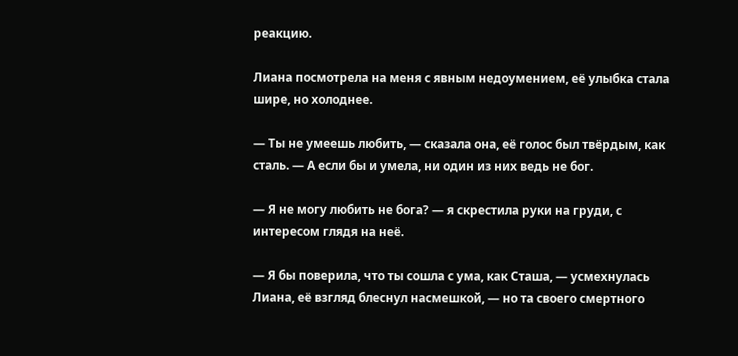реакцию.

Лиана посмотрела на меня с явным недоумением, её улыбка стала шире, но холоднее.

— Ты не умеешь любить, — сказала она, её голос был твёрдым, как сталь. — А если бы и умела, ни один из них ведь не бог.

— Я не могу любить не бога? — я скрестила руки на груди, с интересом глядя на неё.

— Я бы поверила, что ты сошла с ума, как Сташа, — усмехнулась Лиана, её взгляд блеснул насмешкой, — но та своего смертного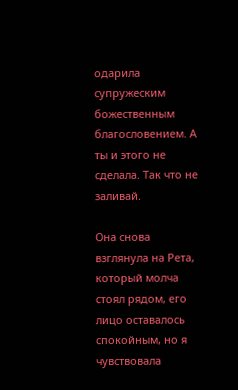одарила супружеским божественным благословением. А ты и этого не сделала. Так что не заливай.

Она снова взглянула на Рета, который молча стоял рядом, его лицо оставалось спокойным, но я чувствовала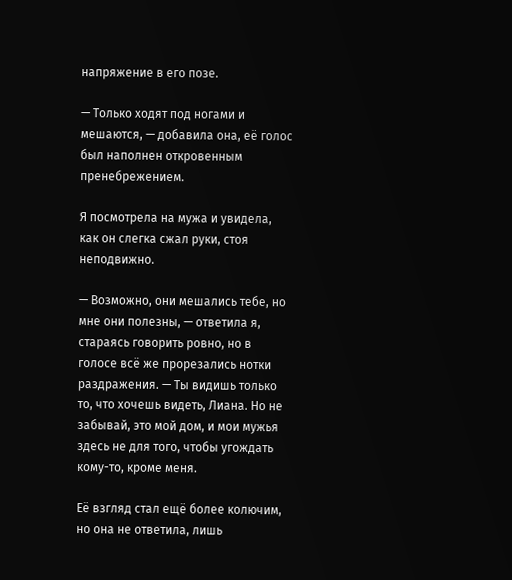напряжение в его позе.

— Только ходят под ногами и мешаются, — добавила она, её голос был наполнен откровенным пренебрежением.

Я посмотрела на мужа и увидела, как он слегка сжал руки, стоя неподвижно.

— Возможно, они мешались тебе, но мне они полезны, — ответила я, стараясь говорить ровно, но в голосе всё же прорезались нотки раздражения. — Ты видишь только то, что хочешь видеть, Лиана. Но не забывай, это мой дом, и мои мужья здесь не для того, чтобы угождать кому-то, кроме меня.

Её взгляд стал ещё более колючим, но она не ответила, лишь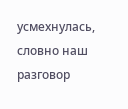усмехнулась, словно наш разговор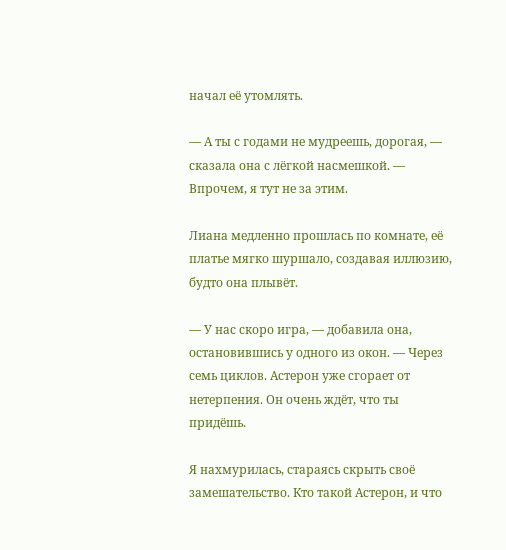начал её утомлять.

— А ты с годами не мудреешь, дорогая, — сказала она с лёгкой насмешкой. — Впрочем, я тут не за этим.

Лиана медленно прошлась по комнате, её платье мягко шуршало, создавая иллюзию, будто она плывёт.

— У нас скоро игра, — добавила она, остановившись у одного из окон. — Через семь циклов. Астерон уже сгорает от нетерпения. Он очень ждёт, что ты придёшь.

Я нахмурилась, стараясь скрыть своё замешательство. Кто такой Астерон, и что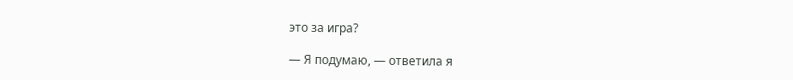это за игра?

— Я подумаю, — ответила я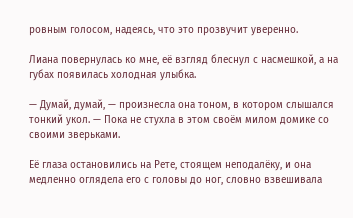ровным голосом, надеясь, что это прозвучит уверенно.

Лиана повернулась ко мне, её взгляд блеснул с насмешкой, а на губах появилась холодная улыбка.

— Думай, думай, — произнесла она тоном, в котором слышался тонкий укол. — Пока не стухла в этом своём милом домике со своими зверьками.

Её глаза остановились на Рете, стоящем неподалёку, и она медленно оглядела его с головы до ног, словно взвешивала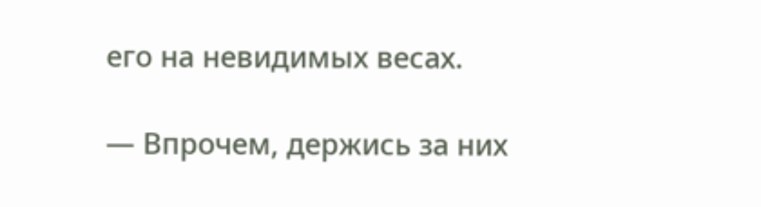его на невидимых весах.

— Впрочем, держись за них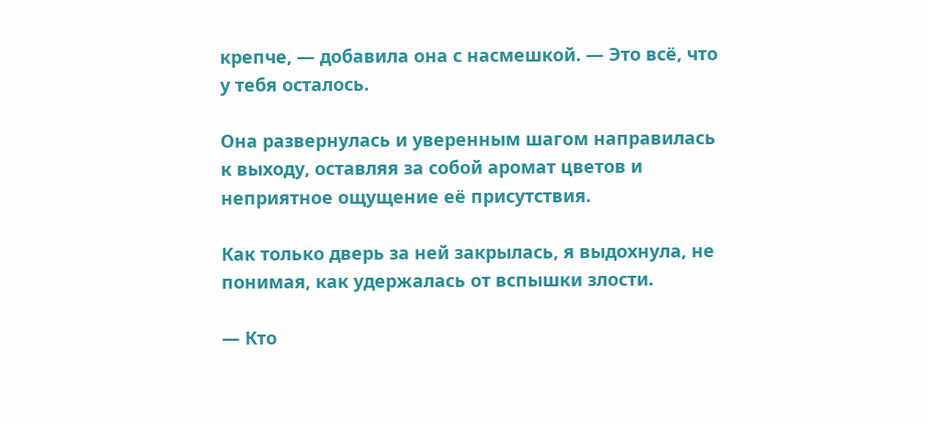крепче, — добавила она с насмешкой. — Это всё, что у тебя осталось.

Она развернулась и уверенным шагом направилась к выходу, оставляя за собой аромат цветов и неприятное ощущение её присутствия.

Как только дверь за ней закрылась, я выдохнула, не понимая, как удержалась от вспышки злости.

— Кто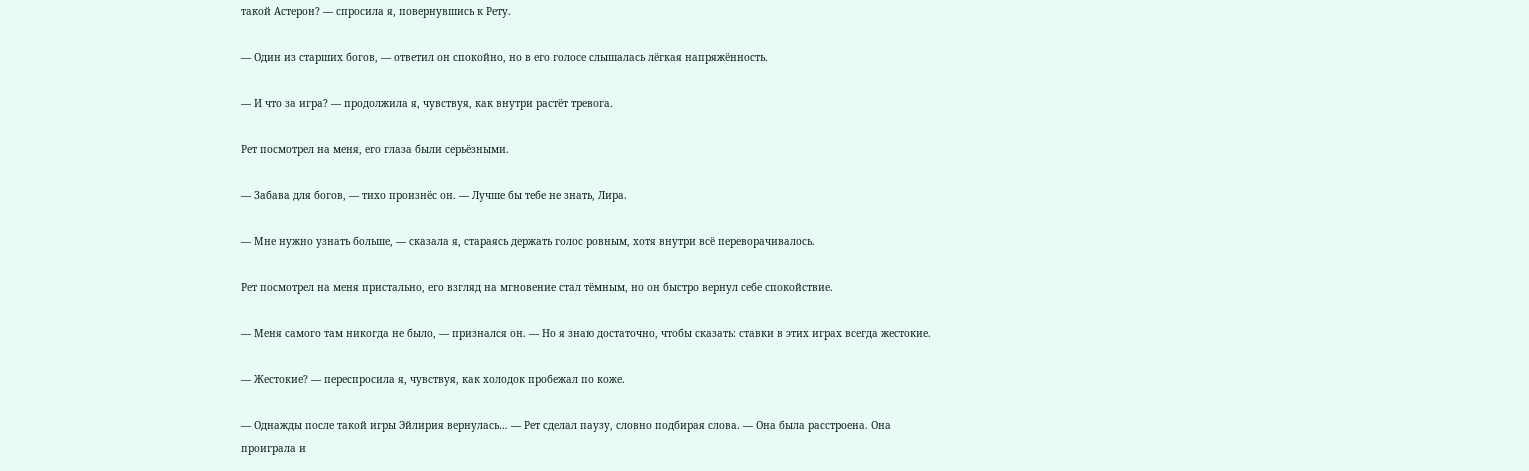такой Астерон? — спросила я, повернувшись к Рету.

— Один из старших богов, — ответил он спокойно, но в его голосе слышалась лёгкая напряжённость.

— И что за игра? — продолжила я, чувствуя, как внутри растёт тревога.

Рет посмотрел на меня, его глаза были серьёзными.

— Забава для богов, — тихо произнёс он. — Лучше бы тебе не знать, Лира.

— Мне нужно узнать больше, — сказала я, стараясь держать голос ровным, хотя внутри всё переворачивалось.

Рет посмотрел на меня пристально, его взгляд на мгновение стал тёмным, но он быстро вернул себе спокойствие.

— Меня самого там никогда не было, — признался он. — Но я знаю достаточно, чтобы сказать: ставки в этих играх всегда жестокие.

— Жестокие? — переспросила я, чувствуя, как холодок пробежал по коже.

— Однажды после такой игры Эйлирия вернулась… — Рет сделал паузу, словно подбирая слова. — Она была расстроена. Она проиграла и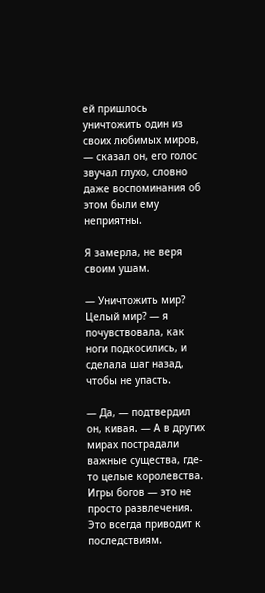ей пришлось уничтожить один из своих любимых миров, — сказал он, его голос звучал глухо, словно даже воспоминания об этом были ему неприятны.

Я замерла, не веря своим ушам.

— Уничтожить мир? Целый мир? — я почувствовала, как ноги подкосились, и сделала шаг назад, чтобы не упасть.

— Да, — подтвердил он, кивая. — А в других мирах пострадали важные существа, где-то целые королевства. Игры богов — это не просто развлечения. Это всегда приводит к последствиям.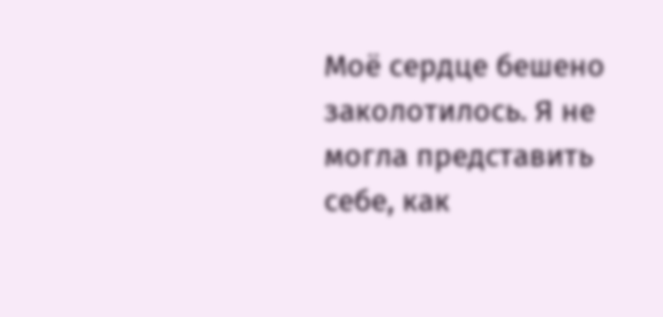Моё сердце бешено заколотилось. Я не могла представить себе, как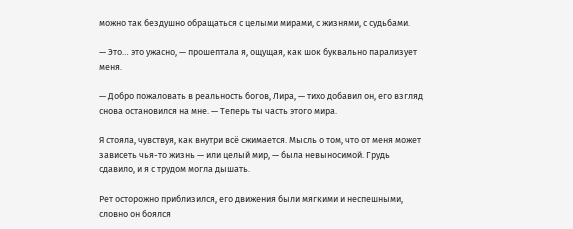можно так бездушно обращаться с целыми мирами, с жизнями, с судьбами.

— Это… это ужасно, — прошептала я, ощущая, как шок буквально парализует меня.

— Добро пожаловать в реальность богов, Лира, — тихо добавил он, его взгляд снова остановился на мне. — Теперь ты часть этого мира.

Я стояла, чувствуя, как внутри всё сжимается. Мысль о том, что от меня может зависеть чья-то жизнь — или целый мир, — была невыносимой. Грудь сдавило, и я с трудом могла дышать.

Рет осторожно приблизился, его движения были мягкими и неспешными, словно он боялся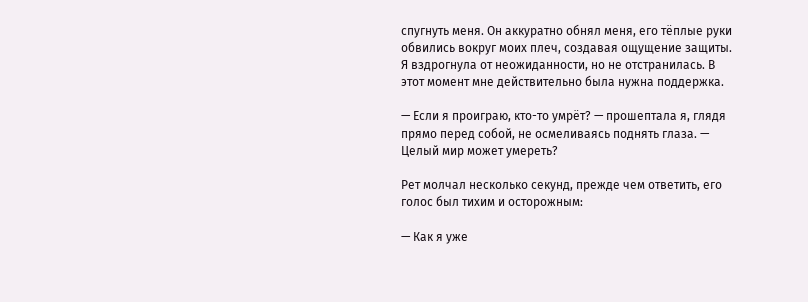спугнуть меня. Он аккуратно обнял меня, его тёплые руки обвились вокруг моих плеч, создавая ощущение защиты. Я вздрогнула от неожиданности, но не отстранилась. В этот момент мне действительно была нужна поддержка.

— Если я проиграю, кто-то умрёт? — прошептала я, глядя прямо перед собой, не осмеливаясь поднять глаза. — Целый мир может умереть?

Рет молчал несколько секунд, прежде чем ответить, его голос был тихим и осторожным:

— Как я уже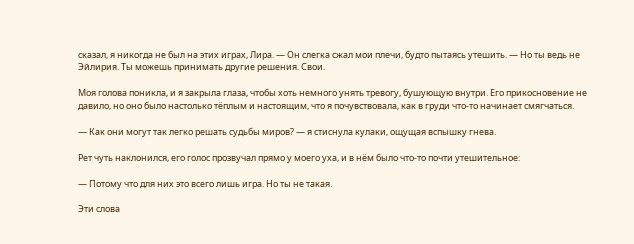сказал, я никогда не был на этих играх, Лира. — Он слегка сжал мои плечи, будто пытаясь утешить. — Но ты ведь не Эйлирия. Ты можешь принимать другие решения. Свои.

Моя голова поникла, и я закрыла глаза, чтобы хоть немного унять тревогу, бушующую внутри. Его прикосновение не давило, но оно было настолько тёплым и настоящим, что я почувствовала, как в груди что-то начинает смягчаться.

— Как они могут так легко решать судьбы миров? — я стиснула кулаки, ощущая вспышку гнева.

Рет чуть наклонился, его голос прозвучал прямо у моего уха, и в нём было что-то почти утешительное:

— Потому что для них это всего лишь игра. Но ты не такая.

Эти слова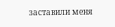заставили меня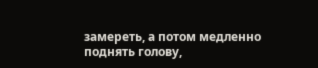замереть, а потом медленно поднять голову,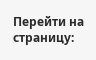Перейти на страницу: